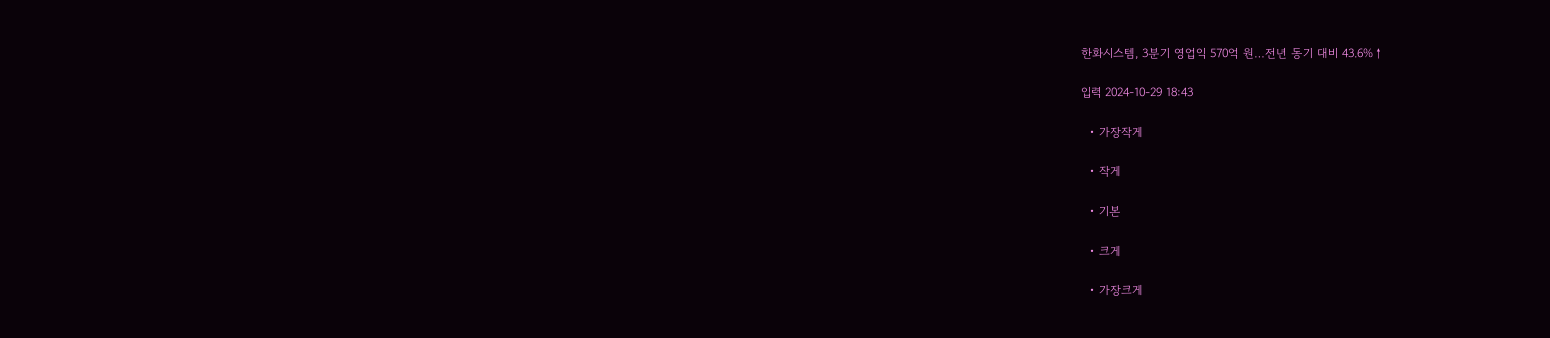한화시스템, 3분기 영업익 570억 원…전년 동기 대비 43.6%↑

입력 2024-10-29 18:43

  • 가장작게

  • 작게

  • 기본

  • 크게

  • 가장크게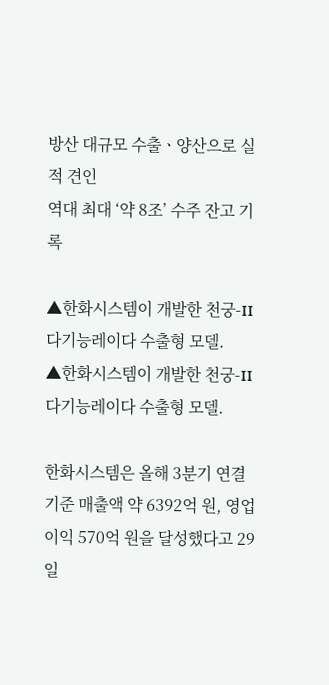방산 대규모 수출ㆍ양산으로 실적 견인
역대 최대 ‘약 8조’ 수주 잔고 기록

▲한화시스템이 개발한 천궁-II 다기능레이다 수출형 모델.
▲한화시스템이 개발한 천궁-II 다기능레이다 수출형 모델.

한화시스템은 올해 3분기 연결 기준 매출액 약 6392억 원, 영업이익 570억 원을 달성했다고 29일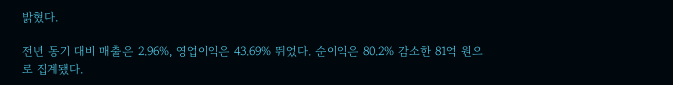밝혔다.

전년 동기 대비 매출은 2.96%, 영업이익은 43.69% 뛰었다. 순이익은 80.2% 감소한 81억 원으로 집계됐다.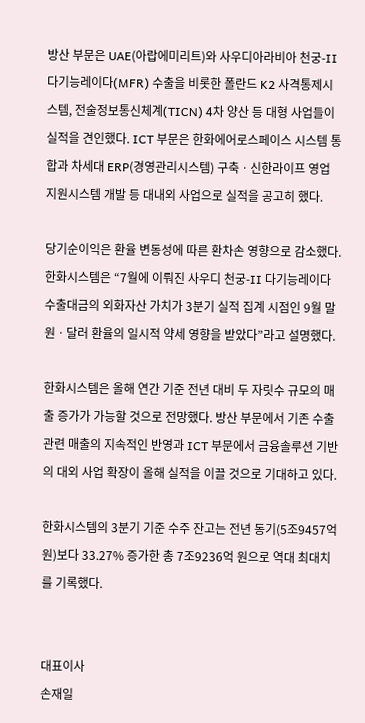방산 부문은 UAE(아랍에미리트)와 사우디아라비아 천궁-II 다기능레이다(MFR) 수출을 비롯한 폴란드 K2 사격통제시스템, 전술정보통신체계(TICN) 4차 양산 등 대형 사업들이 실적을 견인했다. ICT 부문은 한화에어로스페이스 시스템 통합과 차세대 ERP(경영관리시스템) 구축ㆍ신한라이프 영업 지원시스템 개발 등 대내외 사업으로 실적을 공고히 했다.

당기순이익은 환율 변동성에 따른 환차손 영향으로 감소했다. 한화시스템은 “7월에 이뤄진 사우디 천궁-II 다기능레이다 수출대금의 외화자산 가치가 3분기 실적 집계 시점인 9월 말 원ㆍ달러 환율의 일시적 약세 영향을 받았다”라고 설명했다.

한화시스템은 올해 연간 기준 전년 대비 두 자릿수 규모의 매출 증가가 가능할 것으로 전망했다. 방산 부문에서 기존 수출 관련 매출의 지속적인 반영과 ICT 부문에서 금융솔루션 기반의 대외 사업 확장이 올해 실적을 이끌 것으로 기대하고 있다.

한화시스템의 3분기 기준 수주 잔고는 전년 동기(5조9457억 원)보다 33.27% 증가한 총 7조9236억 원으로 역대 최대치를 기록했다.


대표이사
손재일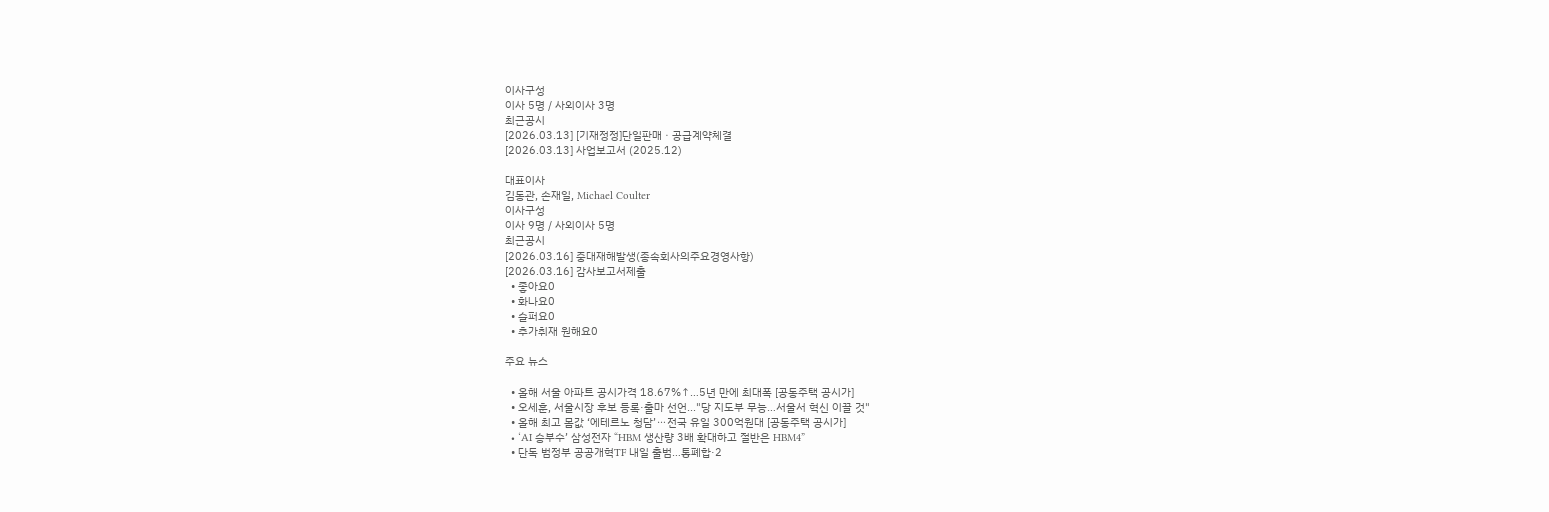이사구성
이사 5명 / 사외이사 3명
최근공시
[2026.03.13] [기재정정]단일판매ㆍ공급계약체결
[2026.03.13] 사업보고서 (2025.12)

대표이사
김동관, 손재일, Michael Coulter
이사구성
이사 9명 / 사외이사 5명
최근공시
[2026.03.16] 중대재해발생(종속회사의주요경영사항)
[2026.03.16] 감사보고서제출
  • 좋아요0
  • 화나요0
  • 슬퍼요0
  • 추가취재 원해요0

주요 뉴스

  • 올해 서울 아파트 공시가격 18.67%↑…5년 만에 최대폭 [공동주택 공시가]
  • 오세훈, 서울시장 후보 등록·출마 선언..."당 지도부 무능…서울서 혁신 이끌 것"
  • 올해 최고 몸값 ‘에테르노 청담’⋯전국 유일 300억원대 [공동주택 공시가]
  • ‘AI 승부수’ 삼성전자 “HBM 생산량 3배 확대하고 절반은 HBM4”
  • 단독 범정부 공공개혁TF 내일 출범…통폐합·2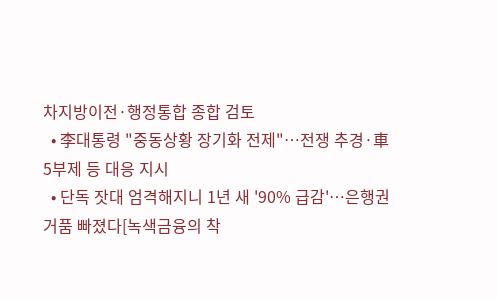차지방이전·행정통합 종합 검토
  • 李대통령 "중동상황 장기화 전제"…전쟁 추경·車5부제 등 대응 지시
  • 단독 잣대 엄격해지니 1년 새 '90% 급감'…은행권 거품 빠졌다[녹색금융의 착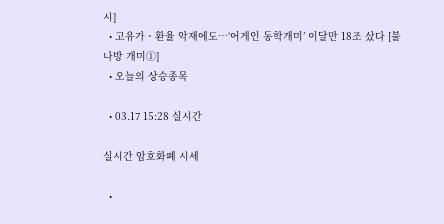시]
  • 고유가ㆍ환율 악재에도…‘어게인 동학개미’ 이달만 18조 샀다 [불나방 개미①]
  • 오늘의 상승종목

  • 03.17 15:28 실시간

실시간 암호화폐 시세

  •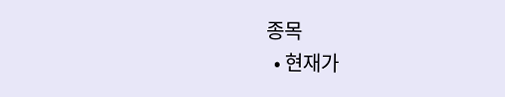종목
  • 현재가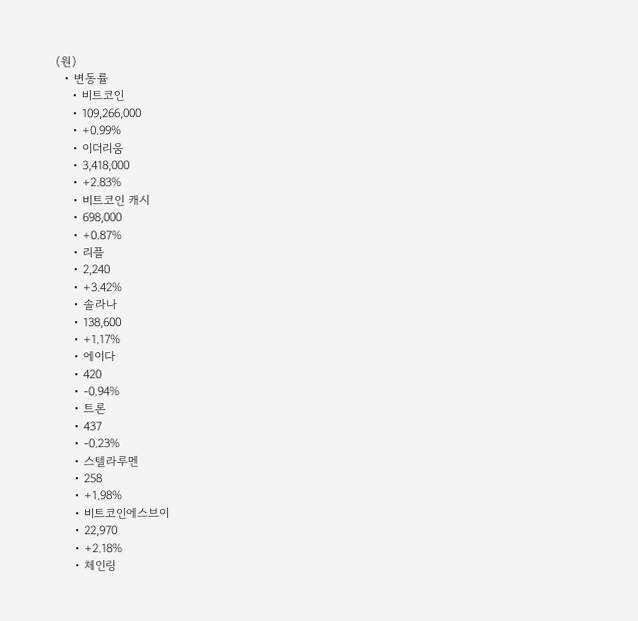(원)
  • 변동률
    • 비트코인
    • 109,266,000
    • +0.99%
    • 이더리움
    • 3,418,000
    • +2.83%
    • 비트코인 캐시
    • 698,000
    • +0.87%
    • 리플
    • 2,240
    • +3.42%
    • 솔라나
    • 138,600
    • +1.17%
    • 에이다
    • 420
    • -0.94%
    • 트론
    • 437
    • -0.23%
    • 스텔라루멘
    • 258
    • +1.98%
    • 비트코인에스브이
    • 22,970
    • +2.18%
    • 체인링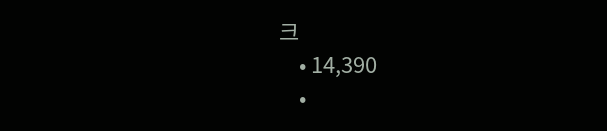크
    • 14,390
    •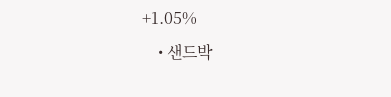+1.05%
    • 샌드박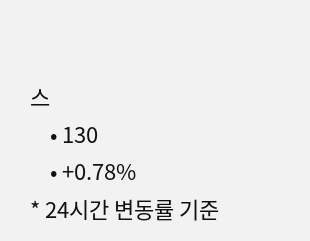스
    • 130
    • +0.78%
* 24시간 변동률 기준